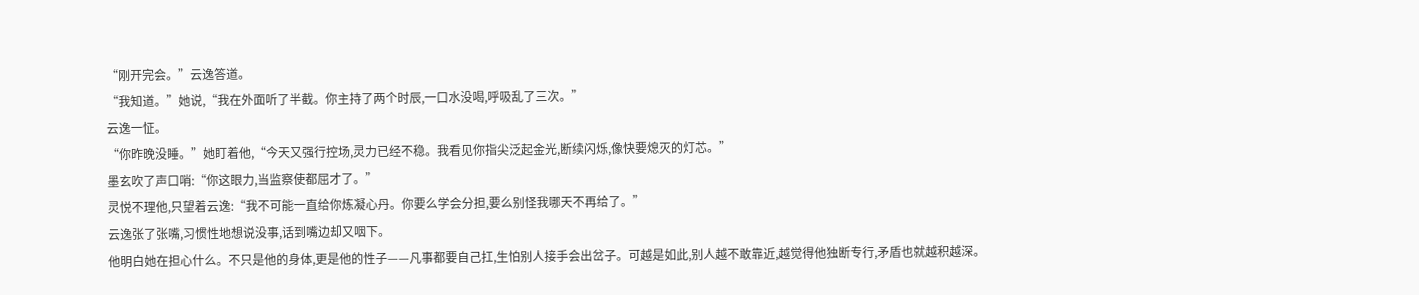“刚开完会。”云逸答道。
“我知道。”她说,“我在外面听了半截。你主持了两个时辰,一口水没喝,呼吸乱了三次。”
云逸一怔。
“你昨晚没睡。”她盯着他,“今天又强行控场,灵力已经不稳。我看见你指尖泛起金光,断续闪烁,像快要熄灭的灯芯。”
墨玄吹了声口哨:“你这眼力,当监察使都屈才了。”
灵悦不理他,只望着云逸:“我不可能一直给你炼凝心丹。你要么学会分担,要么别怪我哪天不再给了。”
云逸张了张嘴,习惯性地想说没事,话到嘴边却又咽下。
他明白她在担心什么。不只是他的身体,更是他的性子——凡事都要自己扛,生怕别人接手会出岔子。可越是如此,别人越不敢靠近,越觉得他独断专行,矛盾也就越积越深。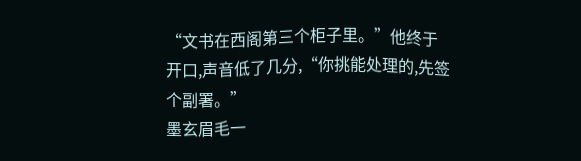“文书在西阁第三个柜子里。”他终于开口,声音低了几分,“你挑能处理的,先签个副署。”
墨玄眉毛一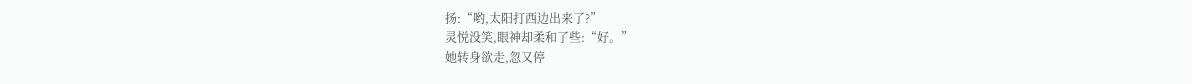扬:“哟,太阳打西边出来了?”
灵悦没笑,眼神却柔和了些:“好。”
她转身欲走,忽又停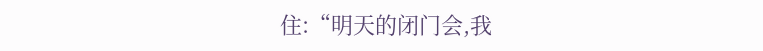住:“明天的闭门会,我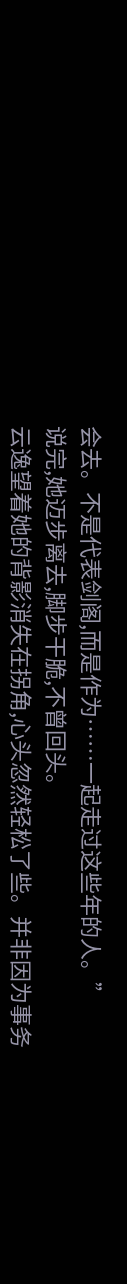会去。不是代表剑阁,而是作为……一起走过这些年的人。”
说完,她迈步离去,脚步干脆,不曾回头。
云逸望着她的背影消失在拐角,心头忽然轻松了些。并非因为事务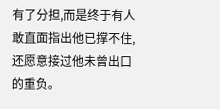有了分担,而是终于有人敢直面指出他已撑不住,还愿意接过他未曾出口的重负。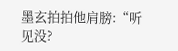墨玄拍拍他肩膀:“听见没?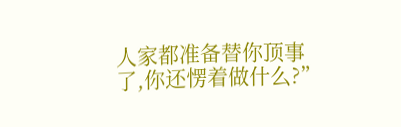人家都准备替你顶事了,你还愣着做什么?”